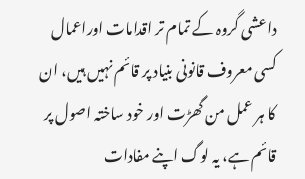داعشی گروہ کے تمام تر اقدامات اوراعمال کسی معروف قانونی بنیاد پر قائم نہیں ہیں، ان کا ہر عمل من گھڑت اور خود ساختہ اصول پر قائم ہے، یہ لوگ اپنے مفادات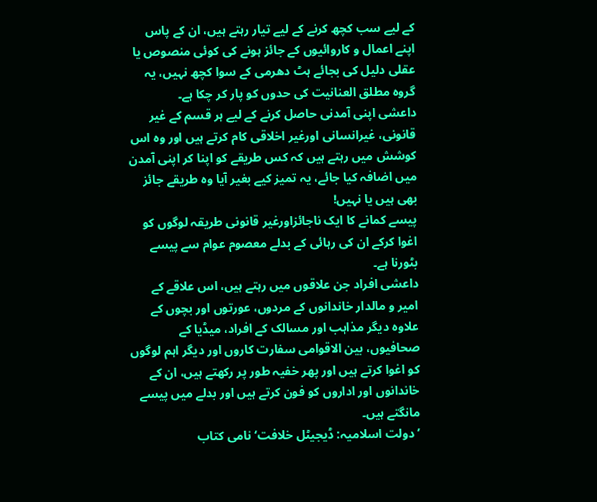کے لیے سب کچھ کرنے کے لیے تیار رہتے ہیں، ان کے پاس اپنے اعمال و کاروائیوں کے جائز ہونے کی کوئی منصوص یا عقلی دلیل کی بجائے ہٹ دھرمی کے سوا کچھ نہیں، یہ گروہ مطلق العنانیت کی حدوں کو پار کر چکا ہے۔
داعشی اپنی آمدنی حاصل کرنے کے لیے ہر قسم کے غیر قانونی، غیرانسانی اورغیر اخلاقی کام کرتے ہیں اور وہ اس کوشش میں رہتے ہیں کہ کس طریقے کو اپنا کر اپنی آمدن میں اضافہ کیا جائے، یہ تمیز کیے بغیر آیا وہ طریقے جائز بھی ہیں یا نہیں!
پیسے کمانے کا ایک ناجائزاورغیر قانونی طریقہ لوگوں کو اغوا کرکے ان کی رہائی کے بدلے معصوم عوام سے پیسے بٹورنا ہے۔
داعشی افراد جن علاقوں میں رہتے ہیں، اس علاقے کے امیر و مالدار خاندانوں کے مردوں، عورتوں اور بچوں کے علاوہ دیگر مذاہب اور مسالک کے افراد، میڈیا کے صحافیوں، بین الاقوامی سفارت کاروں اور دیگر اہم لوگوں کو اغوا کرتے ہیں اور پھر خفیہ طور پر رکھتے ہیں، ان کے خاندانوں اور اداروں کو فون کرتے ہیں اور بدلے میں پیسے مانگتے ہیں۔
’دولت اسلامیہ: ڈیجیٹل خلافت‘ نامی کتاب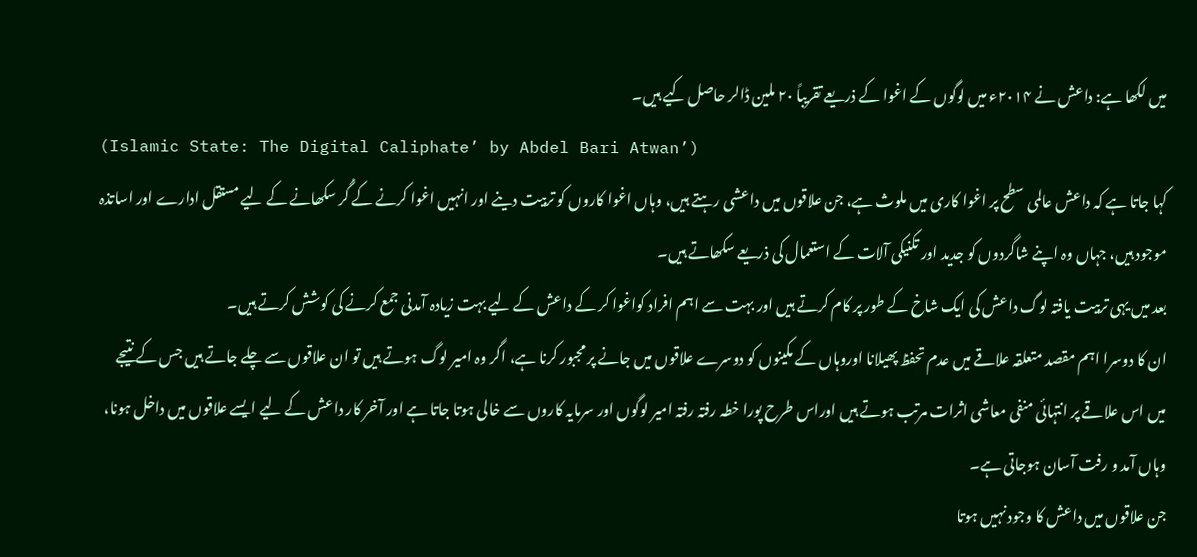میں لکھا ہے: داعش نے ۲۰۱۴ء میں لوگوں کے اغوا کے ذریعے تقریباً ۲۰ ملین ڈالر حاصل کیے ہیں۔
(Islamic State: The Digital Caliphate’ by Abdel Bari Atwan’)
کہا جاتا ہے کہ داعش عالمی سطح پر اغوا کاری میں ملوث ہے، جن علاقوں میں داعشی رہتے ہیں، وہاں اغوا کاروں کو تربیت دینے اور انہیں اغوا کرنے کے گُر سکھانے کے لیے مستقل ادارے اور اساتذہ موجود ہیں، جہاں وہ اپنے شاگردوں کو جدید اور تکنیکی آلات کے استعمال کی ذریعے سکھاتے ہیں۔
بعد میں یہی تربیت یافتہ لوگ داعش کی ایک شاخ کے طور پر کام کرتے ہیں اور بہت سے اہم افراد کواغوا کر کے داعش کے لیے بہت زیادہ آمدنی جمع کرنے کی کوشش کرتے ہیں۔
ان کا دوسرا اہم مقصد متعلقہ علاقے میں عدم تحفظ پھیلانا اوروہاں کے مکینوں کو دوسرے علاقوں میں جانے پر مجبور کرنا ہے، اگر وہ امیر لوگ ہوتے ہیں تو ان علاقوں سے چلے جاتے ہیں جس کے نتیجے میں اس علاقے پر انتہائی منفی معاشی اثرات مرتب ہوتے ہیں اوراس طرح پورا خطہ رفتہ رفتہ امیر لوگوں اور سرمایہ کاروں سے خالی ہوتا جاتا ہے اور آخر کار داعش کے لیے ایسے علاقوں میں داخل ہونا، وہاں آمد و رفت آسان ہوجاتی ہے۔
جن علاقوں میں داعش کا وجود نہیں ہوتا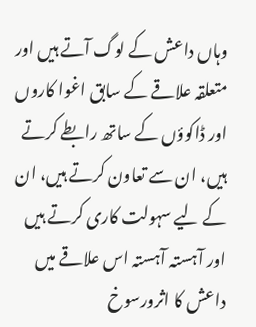وہاں داعش کے لوگ آتے ہیں اور متعلقہ علاقے کے سابق اغوا کاروں اور ڈاکوؤں کے ساتھ رابطے کرتے ہیں، ان سے تعاون کرتے ہیں، ان کے لیے سہولت کاری کرتے ہیں اور آہستہ آہستہ اس علاقے میں داعش کا اثرورسوخ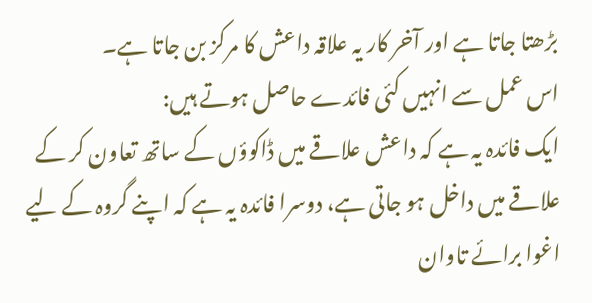بڑھتا جاتا ہے اور آخر کار یہ علاقہ داعش کا مرکز بن جاتا ہے۔
اس عمل سے انہیں کئی فائدے حاصل ہوتے ہیں:
ایک فائدہ یہ ہے کہ داعش علاقے میں ڈاکوؤں کے ساتھ تعاون کر کے علاقے میں داخل ہو جاتی ہے، دوسرا فائدہ یہ ہے کہ اپنے گروہ کے لیے اغوا برائے تاوان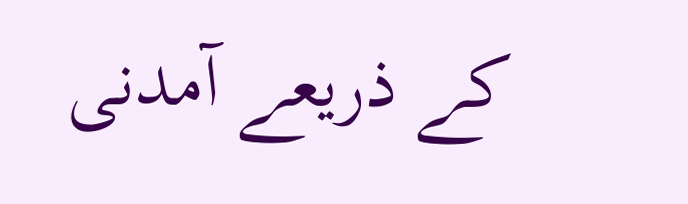کے ذریعے آمدنی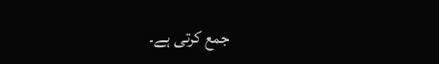جمع کرتی ہے۔